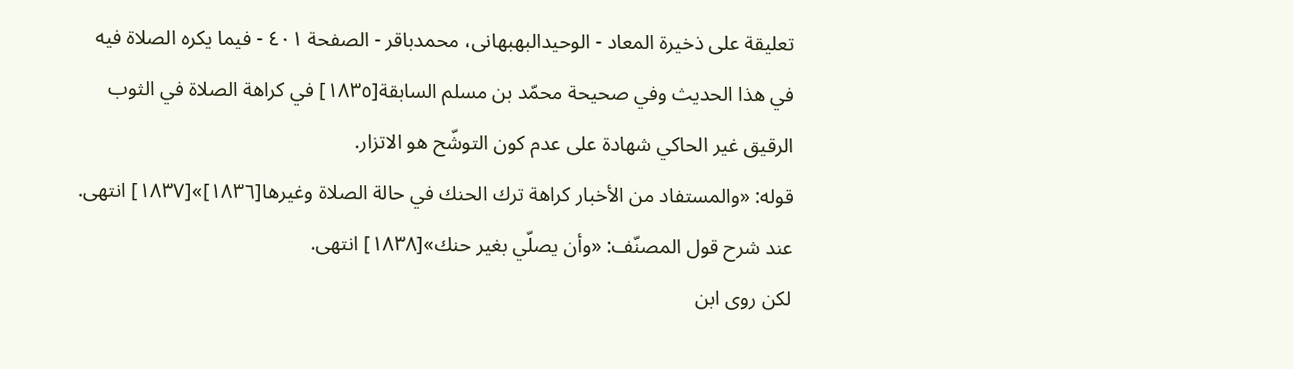تعلیقة علی ذخیرة المعاد - الوحیدالبهبهانی، محمدباقر - الصفحة ٤٠١ - فيما يكره الصلاة فيه
في هذا الحديث وفي صحيحة محمّد بن مسلم السابقة[١٨٣٥] في كراهة الصلاة في الثوب الرقيق غير الحاكي شهادة على عدم كون التوشّح هو الاتزار.
قوله: «والمستفاد من الأخبار كراهة ترك الحنك في حالة الصلاة وغيرها[١٨٣٦]»[١٨٣٧] انتهى.
عند شرح قول المصنّف: «وأن يصلّي بغير حنك»[١٨٣٨] انتهى.
لكن روى ابن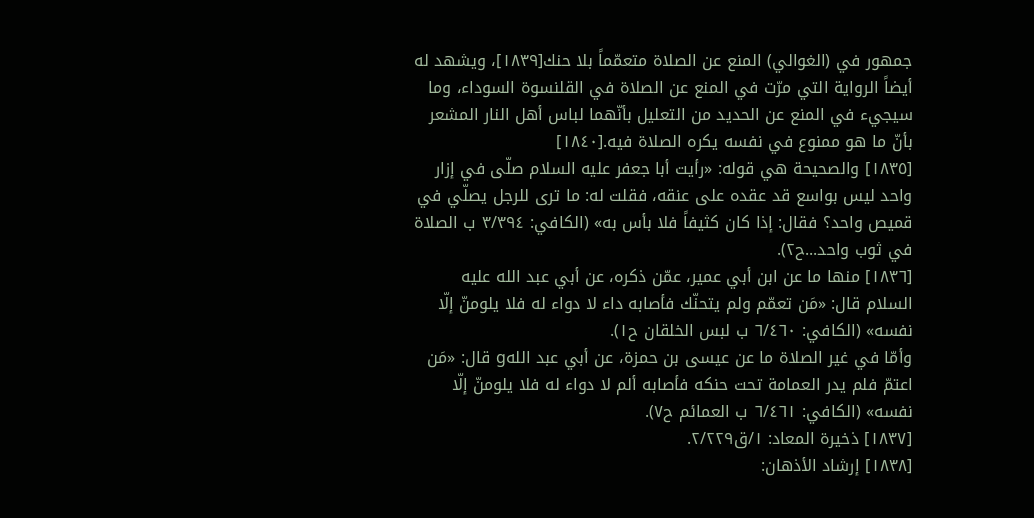جمهور في (الغوالي) المنع عن الصلاة متعمّماً بلا حنك[١٨٣٩]، ويشهد له أيضاً الرواية التي مرّت في المنع عن الصلاة في القلنسوة السوداء، وما سيجيء في المنع عن الحديد من التعليل بأنّهما لباس أهل النار المشعر بأنّ ما هو ممنوع في نفسه يكره الصلاة فيه.[١٨٤٠]
[١٨٣٥] والصحيحة هي قوله: «رأيت أبا جعفر علیه السلام صلّى في إزار واحد ليس بواسع قد عقده على عنقه، فقلت له: ما ترى للرجل يصلّي في قميص واحد؟ فقال: إذا كان كثيفاً فلا بأس به» (الكافي: ٣/٣٩٤ ب الصلاة في ثوب واحد...ح٢).
[١٨٣٦] منها ما عن ابن أبي عمير، عمّن ذكره، عن أبي عبد الله علیه السلام قال: «مَن تعمّم ولم يتحنّك فأصابه داء لا دواء له فلا يلومنّ إلّا نفسه» (الكافي: ٦/٤٦٠ ب لبس الخلقان ح١).
وأمّا في غير الصلاة ما عن عيسى بن حمزة، عن أبي عبد اللهg قال: «مَن اعتمّ فلم يدر العمامة تحت حنكه فأصابه ألم لا دواء له فلا يلومنّ إلّا نفسه» (الكافي: ٦/٤٦١ ب العمائم ح٧).
[١٨٣٧] ذخيرة المعاد: ١/ق٢/٢٢٩.
[١٨٣٨] إرشاد الأذهان: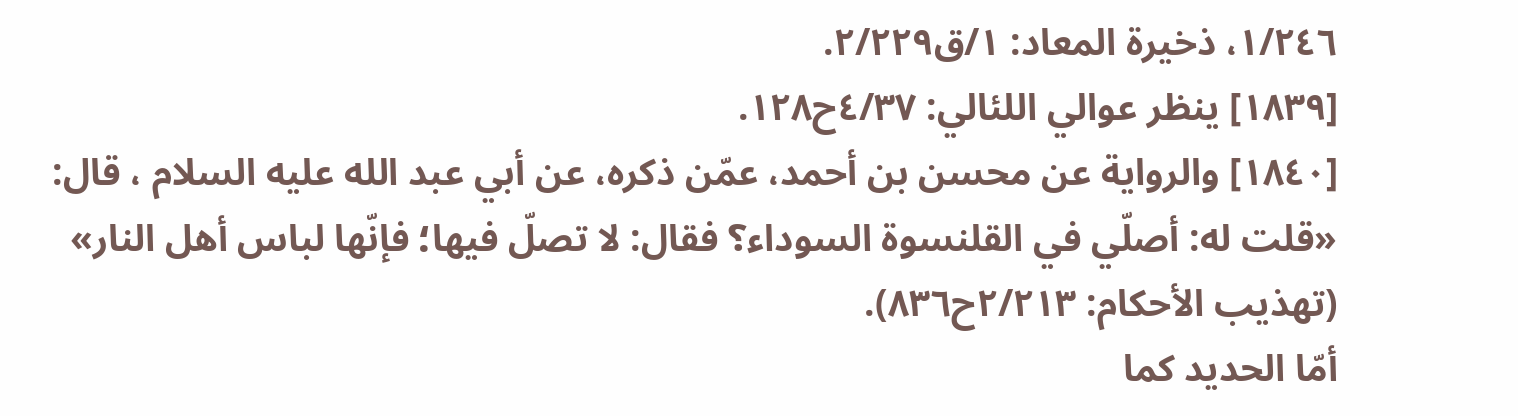١/٢٤٦، ذخيرة المعاد: ١/ق٢/٢٢٩.
[١٨٣٩] ينظر عوالي اللئالي: ٤/٣٧ح١٢٨.
[١٨٤٠] والرواية عن محسن بن أحمد، عمّن ذكره، عن أبي عبد الله علیه السلام ، قال: «قلت له: أصلّي في القلنسوة السوداء؟ فقال: لا تصلّ فيها؛ فإنّها لباس أهل النار» (تهذيب الأحكام: ٢/٢١٣ح٨٣٦).
أمّا الحديد كما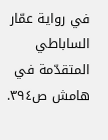في رواية عمّار الساباطي المتقدّمة في هامش ص٣٩٤.